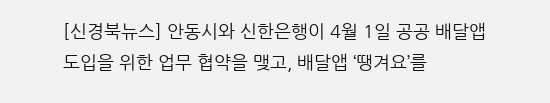[신경북뉴스] 안동시와 신한은행이 4월 1일 공공 배달앱 도입을 위한 업무 협약을 맺고, 배달앱 ‘땡겨요’를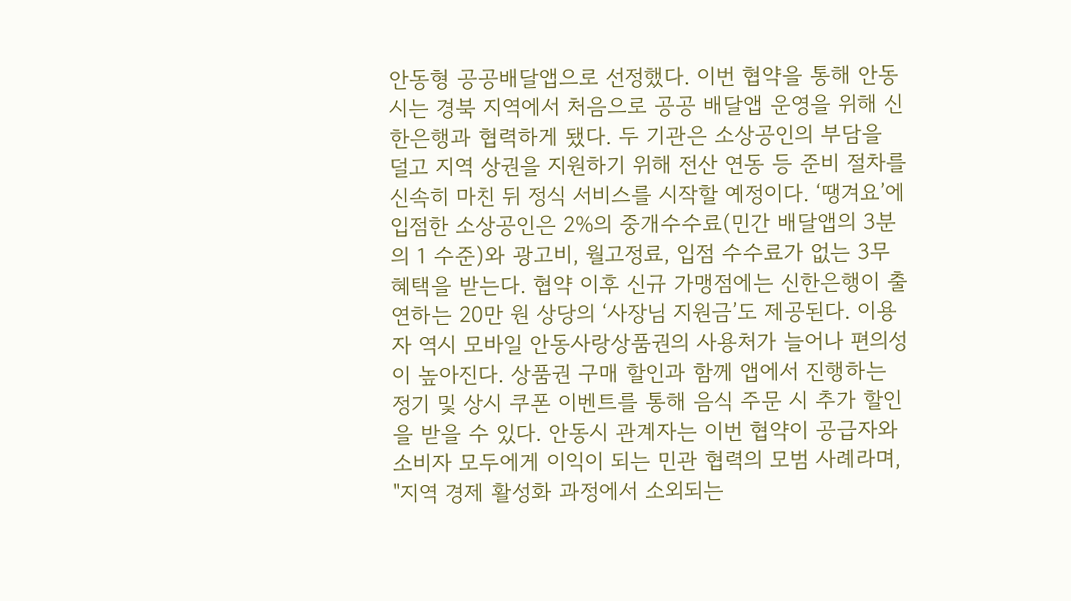안동형 공공배달앱으로 선정했다. 이번 협약을 통해 안동시는 경북 지역에서 처음으로 공공 배달앱 운영을 위해 신한은행과 협력하게 됐다. 두 기관은 소상공인의 부담을 덜고 지역 상권을 지원하기 위해 전산 연동 등 준비 절차를 신속히 마친 뒤 정식 서비스를 시작할 예정이다. ‘땡겨요’에 입점한 소상공인은 2%의 중개수수료(민간 배달앱의 3분의 1 수준)와 광고비, 월고정료, 입점 수수료가 없는 3무 혜택을 받는다. 협약 이후 신규 가맹점에는 신한은행이 출연하는 20만 원 상당의 ‘사장님 지원금’도 제공된다. 이용자 역시 모바일 안동사랑상품권의 사용처가 늘어나 편의성이 높아진다. 상품권 구매 할인과 함께 앱에서 진행하는 정기 및 상시 쿠폰 이벤트를 통해 음식 주문 시 추가 할인을 받을 수 있다. 안동시 관계자는 이번 협약이 공급자와 소비자 모두에게 이익이 되는 민관 협력의 모범 사례라며, "지역 경제 활성화 과정에서 소외되는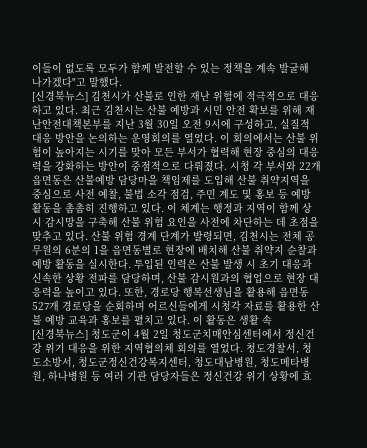이들이 없도록 모두가 함께 발전할 수 있는 정책을 계속 발굴해 나가겠다"고 말했다.
[신경북뉴스] 김천시가 산불로 인한 재난 위험에 적극적으로 대응하고 있다. 최근 김천시는 산불 예방과 시민 안전 확보를 위해 재난안전대책본부를 지난 3월 30일 오전 9시에 구성하고, 실질적 대응 방안을 논의하는 운영회의를 열었다. 이 회의에서는 산불 위험이 높아지는 시기를 맞아 모든 부서가 협력해 현장 중심의 대응력을 강화하는 방안이 중점적으로 다뤄졌다. 시청 각 부서와 22개 읍면동은 산불예방 담당마을 책임제를 도입해 산불 취약지역을 중심으로 사전 예찰, 불법 소각 점검, 주민 계도 및 홍보 등 예방 활동을 촘촘히 진행하고 있다. 이 체계는 행정과 지역이 함께 상시 감시망을 구축해 산불 위험 요인을 사전에 차단하는 데 초점을 맞추고 있다. 산불 위험 경계 단계가 발령되면, 김천시는 전체 공무원의 6분의 1을 읍면동별로 현장에 배치해 산불 취약지 순찰과 예방 활동을 실시한다. 투입된 인력은 산불 발생 시 초기 대응과 신속한 상황 전파를 담당하며, 산불 감시원과의 협업으로 현장 대응력을 높이고 있다. 또한, 경로당 행복선생님을 활용해 읍면동 527개 경로당을 순회하며 어르신들에게 시청각 자료를 활용한 산불 예방 교육과 홍보를 펼치고 있다. 이 활동은 생활 속
[신경북뉴스] 청도군이 4월 2일 청도군치매안심센터에서 정신건강 위기 대응을 위한 지역협의체 회의를 열었다. 청도경찰서, 청도소방서, 청도군정신건강복지센터, 청도대남병원, 청도메타병원, 하나병원 등 여러 기관 담당자들은 정신건강 위기 상황에 효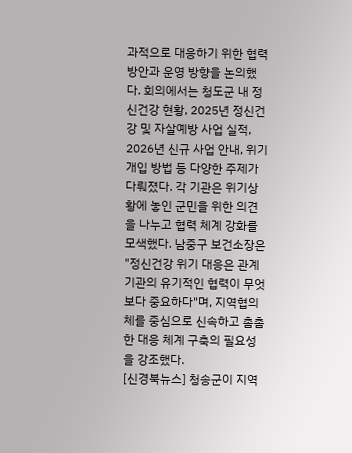과적으로 대응하기 위한 협력 방안과 운영 방향을 논의했다. 회의에서는 청도군 내 정신건강 현황, 2025년 정신건강 및 자살예방 사업 실적, 2026년 신규 사업 안내, 위기개입 방법 등 다양한 주제가 다뤄졌다. 각 기관은 위기상황에 놓인 군민을 위한 의견을 나누고 협력 체계 강화를 모색했다. 남중구 보건소장은 "정신건강 위기 대응은 관계기관의 유기적인 협력이 무엇보다 중요하다"며, 지역협의체를 중심으로 신속하고 촘촘한 대응 체계 구축의 필요성을 강조했다.
[신경북뉴스] 청송군이 지역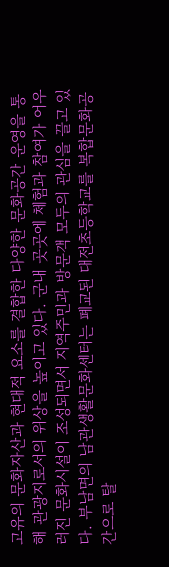고유의 문화자산과 현대적 요소를 결합한 다양한 문화공간 운영을 통해 관광지로서의 위상을 높이고 있다. 군내 곳곳에 체험과 참여가 어우러진 문화시설이 조성되면서 지역주민과 방문객 모두의 관심을 끌고 있다. 부남면의 남관생활문화센터는 폐교된 대전초등학교를 복합문화공간으로 탈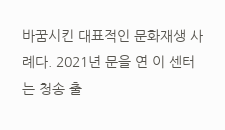바꿈시킨 대표적인 문화재생 사례다. 2021년 문을 연 이 센터는 청송 출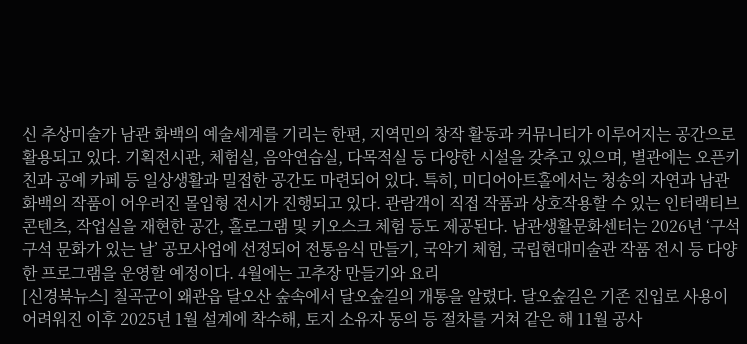신 추상미술가 남관 화백의 예술세계를 기리는 한편, 지역민의 창작 활동과 커뮤니티가 이루어지는 공간으로 활용되고 있다. 기획전시관, 체험실, 음악연습실, 다목적실 등 다양한 시설을 갖추고 있으며, 별관에는 오픈키친과 공예 카페 등 일상생활과 밀접한 공간도 마련되어 있다. 특히, 미디어아트홀에서는 청송의 자연과 남관 화백의 작품이 어우러진 몰입형 전시가 진행되고 있다. 관람객이 직접 작품과 상호작용할 수 있는 인터랙티브 콘텐츠, 작업실을 재현한 공간, 홀로그램 및 키오스크 체험 등도 제공된다. 남관생활문화센터는 2026년 ‘구석구석 문화가 있는 날’ 공모사업에 선정되어 전통음식 만들기, 국악기 체험, 국립현대미술관 작품 전시 등 다양한 프로그램을 운영할 예정이다. 4월에는 고추장 만들기와 요리
[신경북뉴스] 칠곡군이 왜관읍 달오산 숲속에서 달오숲길의 개통을 알렸다. 달오숲길은 기존 진입로 사용이 어려워진 이후 2025년 1월 설계에 착수해, 토지 소유자 동의 등 절차를 거쳐 같은 해 11월 공사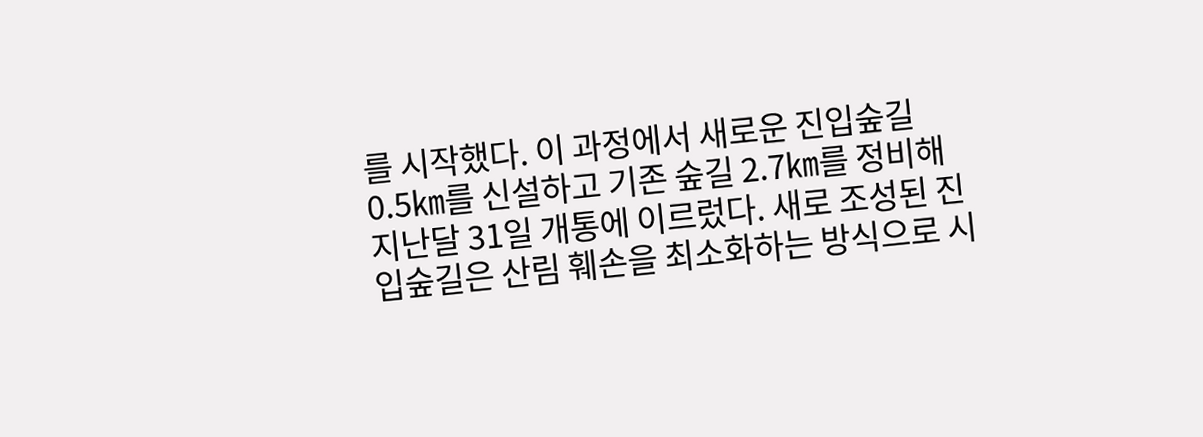를 시작했다. 이 과정에서 새로운 진입숲길 0.5㎞를 신설하고 기존 숲길 2.7㎞를 정비해 지난달 31일 개통에 이르렀다. 새로 조성된 진입숲길은 산림 훼손을 최소화하는 방식으로 시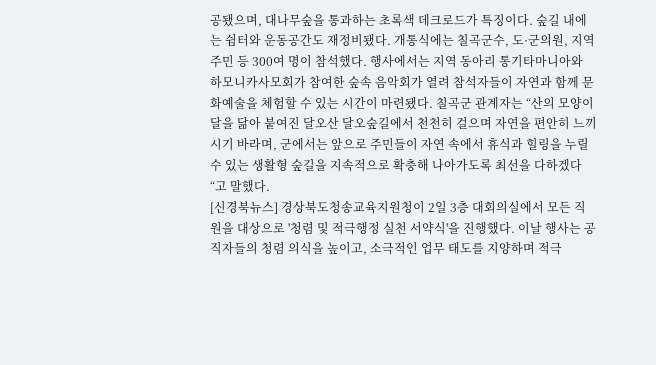공됐으며, 대나무숲을 통과하는 초록색 데크로드가 특징이다. 숲길 내에는 쉼터와 운동공간도 재정비됐다. 개통식에는 칠곡군수, 도·군의원, 지역주민 등 300여 명이 참석했다. 행사에서는 지역 동아리 통기타마니아와 하모니카사모회가 참여한 숲속 음악회가 열려 참석자들이 자연과 함께 문화예술을 체험할 수 있는 시간이 마련됐다. 칠곡군 관계자는 “산의 모양이 달을 닮아 붙여진 달오산 달오숲길에서 천천히 걸으며 자연을 편안히 느끼시기 바라며, 군에서는 앞으로 주민들이 자연 속에서 휴식과 힐링을 누릴 수 있는 생활형 숲길을 지속적으로 확충해 나아가도록 최선을 다하겠다“고 말했다.
[신경북뉴스] 경상북도청송교육지원청이 2일 3층 대회의실에서 모든 직원을 대상으로 '청렴 및 적극행정 실천 서약식'을 진행했다. 이날 행사는 공직자들의 청렴 의식을 높이고, 소극적인 업무 태도를 지양하며 적극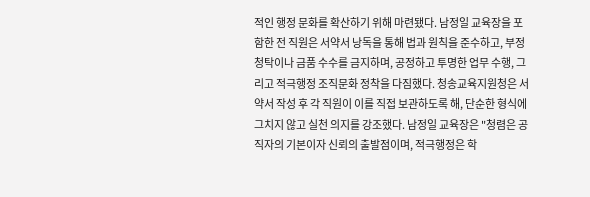적인 행정 문화를 확산하기 위해 마련됐다. 남정일 교육장을 포함한 전 직원은 서약서 낭독을 통해 법과 원칙을 준수하고, 부정 청탁이나 금품 수수를 금지하며, 공정하고 투명한 업무 수행, 그리고 적극행정 조직문화 정착을 다짐했다. 청송교육지원청은 서약서 작성 후 각 직원이 이를 직접 보관하도록 해, 단순한 형식에 그치지 않고 실천 의지를 강조했다. 남정일 교육장은 "청렴은 공직자의 기본이자 신뢰의 출발점이며, 적극행정은 학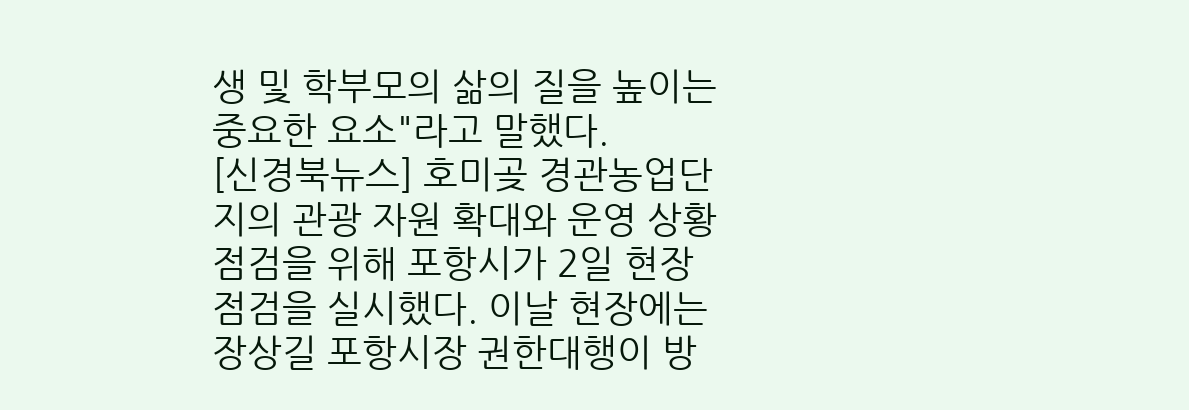생 및 학부모의 삶의 질을 높이는 중요한 요소"라고 말했다.
[신경북뉴스] 호미곶 경관농업단지의 관광 자원 확대와 운영 상황 점검을 위해 포항시가 2일 현장 점검을 실시했다. 이날 현장에는 장상길 포항시장 권한대행이 방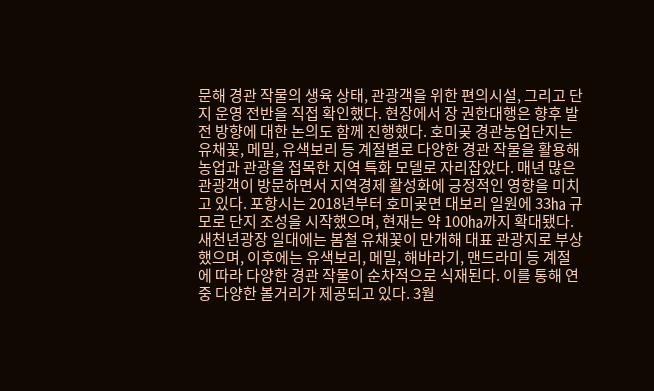문해 경관 작물의 생육 상태, 관광객을 위한 편의시설, 그리고 단지 운영 전반을 직접 확인했다. 현장에서 장 권한대행은 향후 발전 방향에 대한 논의도 함께 진행했다. 호미곶 경관농업단지는 유채꽃, 메밀, 유색보리 등 계절별로 다양한 경관 작물을 활용해 농업과 관광을 접목한 지역 특화 모델로 자리잡았다. 매년 많은 관광객이 방문하면서 지역경제 활성화에 긍정적인 영향을 미치고 있다. 포항시는 2018년부터 호미곶면 대보리 일원에 33㏊ 규모로 단지 조성을 시작했으며, 현재는 약 100㏊까지 확대됐다. 새천년광장 일대에는 봄철 유채꽃이 만개해 대표 관광지로 부상했으며, 이후에는 유색보리, 메밀, 해바라기, 맨드라미 등 계절에 따라 다양한 경관 작물이 순차적으로 식재된다. 이를 통해 연중 다양한 볼거리가 제공되고 있다. 3월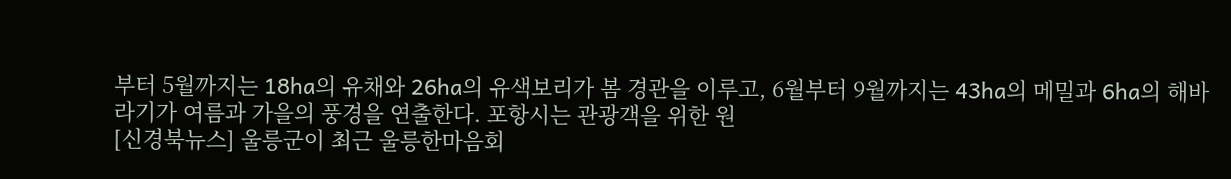부터 5월까지는 18ha의 유채와 26ha의 유색보리가 봄 경관을 이루고, 6월부터 9월까지는 43ha의 메밀과 6ha의 해바라기가 여름과 가을의 풍경을 연출한다. 포항시는 관광객을 위한 원
[신경북뉴스] 울릉군이 최근 울릉한마음회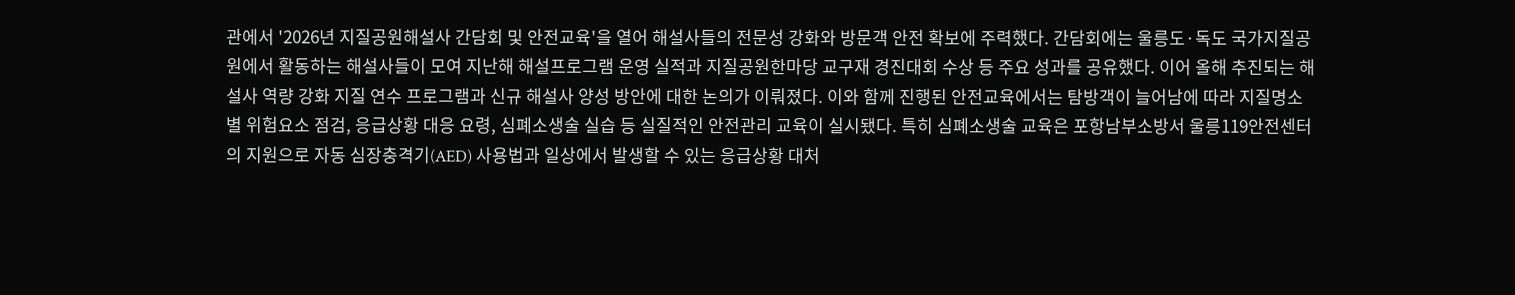관에서 '2026년 지질공원해설사 간담회 및 안전교육'을 열어 해설사들의 전문성 강화와 방문객 안전 확보에 주력했다. 간담회에는 울릉도·독도 국가지질공원에서 활동하는 해설사들이 모여 지난해 해설프로그램 운영 실적과 지질공원한마당 교구재 경진대회 수상 등 주요 성과를 공유했다. 이어 올해 추진되는 해설사 역량 강화 지질 연수 프로그램과 신규 해설사 양성 방안에 대한 논의가 이뤄졌다. 이와 함께 진행된 안전교육에서는 탐방객이 늘어남에 따라 지질명소별 위험요소 점검, 응급상황 대응 요령, 심폐소생술 실습 등 실질적인 안전관리 교육이 실시됐다. 특히 심폐소생술 교육은 포항남부소방서 울릉119안전센터의 지원으로 자동 심장충격기(AED) 사용법과 일상에서 발생할 수 있는 응급상황 대처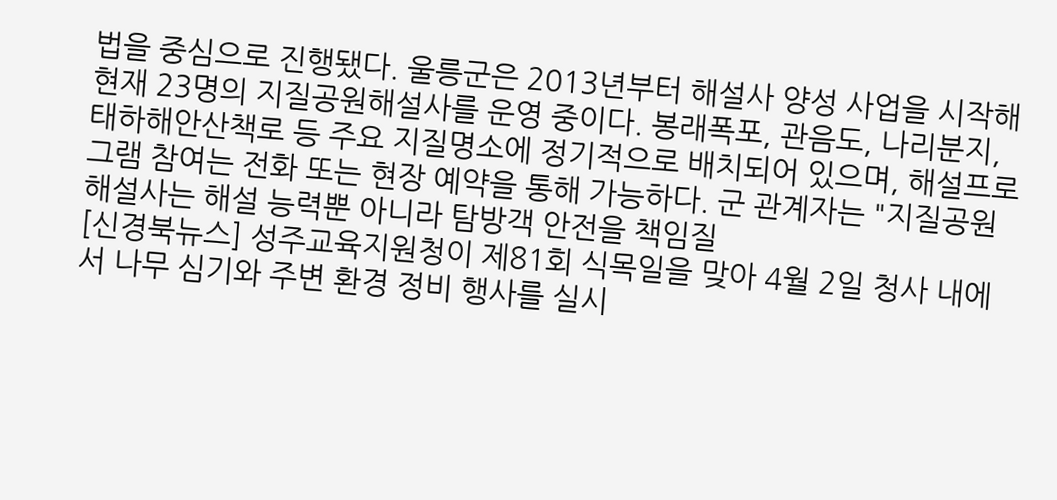법을 중심으로 진행됐다. 울릉군은 2013년부터 해설사 양성 사업을 시작해 현재 23명의 지질공원해설사를 운영 중이다. 봉래폭포, 관음도, 나리분지, 태하해안산책로 등 주요 지질명소에 정기적으로 배치되어 있으며, 해설프로그램 참여는 전화 또는 현장 예약을 통해 가능하다. 군 관계자는 "지질공원해설사는 해설 능력뿐 아니라 탐방객 안전을 책임질
[신경북뉴스] 성주교육지원청이 제81회 식목일을 맞아 4월 2일 청사 내에서 나무 심기와 주변 환경 정비 행사를 실시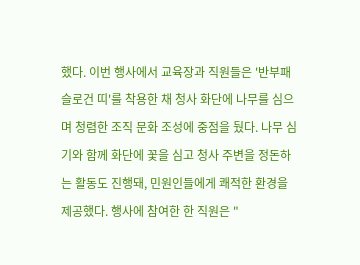했다. 이번 행사에서 교육장과 직원들은 '반부패 슬로건 띠'를 착용한 채 청사 화단에 나무를 심으며 청렴한 조직 문화 조성에 중점을 뒀다. 나무 심기와 함께 화단에 꽃을 심고 청사 주변을 정돈하는 활동도 진행돼, 민원인들에게 쾌적한 환경을 제공했다. 행사에 참여한 한 직원은 "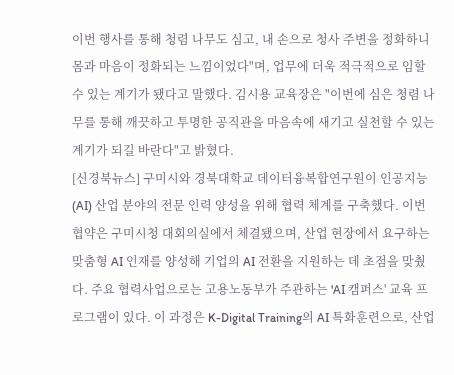이번 행사를 통해 청렴 나무도 심고, 내 손으로 청사 주변을 정화하니 몸과 마음이 정화되는 느낌이었다"며, 업무에 더욱 적극적으로 임할 수 있는 계기가 됐다고 말했다. 김시용 교육장은 "이번에 심은 청렴 나무를 통해 깨끗하고 투명한 공직관을 마음속에 새기고 실천할 수 있는 계기가 되길 바란다"고 밝혔다.
[신경북뉴스] 구미시와 경북대학교 데이터융복합연구원이 인공지능(AI) 산업 분야의 전문 인력 양성을 위해 협력 체계를 구축했다. 이번 협약은 구미시청 대회의실에서 체결됐으며, 산업 현장에서 요구하는 맞춤형 AI 인재를 양성해 기업의 AI 전환을 지원하는 데 초점을 맞췄다. 주요 협력사업으로는 고용노동부가 주관하는 'AI 캠퍼스' 교육 프로그램이 있다. 이 과정은 K-Digital Training의 AI 특화훈련으로, 산업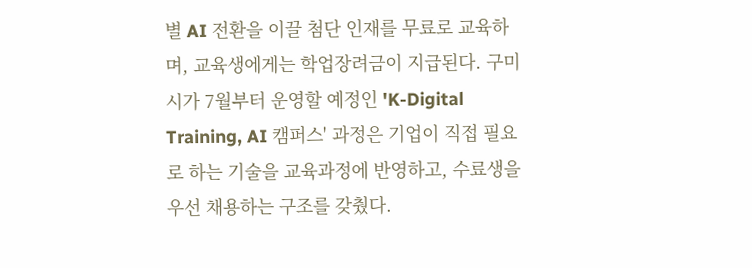별 AI 전환을 이끌 첨단 인재를 무료로 교육하며, 교육생에게는 학업장려금이 지급된다. 구미시가 7월부터 운영할 예정인 'K-Digital Training, AI 캠퍼스' 과정은 기업이 직접 필요로 하는 기술을 교육과정에 반영하고, 수료생을 우선 채용하는 구조를 갖췄다.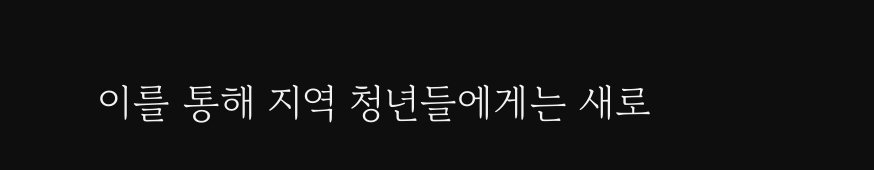이를 통해 지역 청년들에게는 새로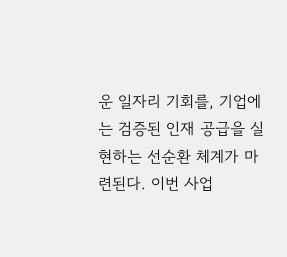운 일자리 기회를, 기업에는 검증된 인재 공급을 실현하는 선순환 체계가 마련된다. 이번 사업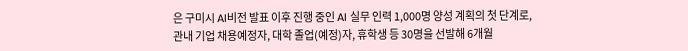은 구미시 AI비전 발표 이후 진행 중인 AI 실무 인력 1,000명 양성 계획의 첫 단계로, 관내 기업 채용예정자, 대학 졸업(예정)자, 휴학생 등 30명을 선발해 6개월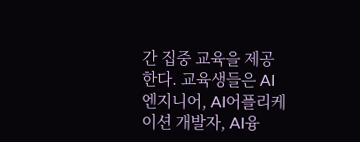간 집중 교육을 제공한다. 교육생들은 AI엔지니어, AI어플리케이션 개발자, AI융